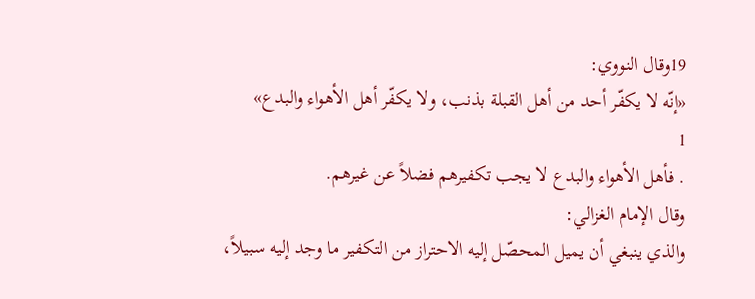19وقال النووي:
«إنّه لا يكفّر أحد من أهل القبلة بذنب، ولا يكفّر أهل الأهواء والبدع»
1
. فأهل الأهواء والبدع لا يجب تكفيرهم فضلاً عن غيرهم.
وقال الإمام الغزالي:
والذي ينبغي أن يميل المحصّل إليه الاحتراز من التكفير ما وجد إليه سبيلاً،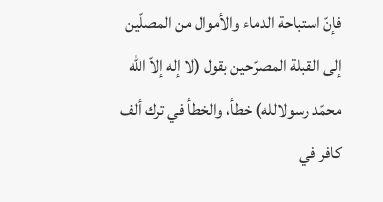فإنّ استباحة الدماء والأموال من المصلّين إلى القبلة المصرّحين بقول (لا إله إلاّ الله محمّد رسولالله) خطأ، والخطأ في ترك ألف كافر في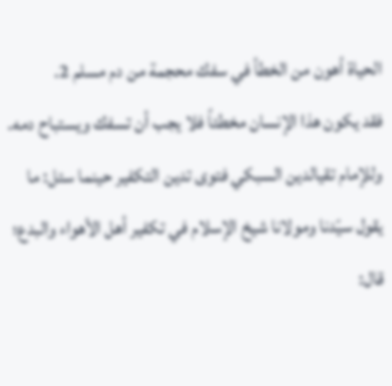الحياة أهون من الخطأ في سفك محجمة من دم مسلم 2.
فقد يكون هذا الإنسان مخطئاً فلا يجب أن تسفك ويستباح دمه.
وللإمام تقيالدين السبكي فتوى تدين التكفير حينما سئل: ما يقول سيّدنا ومولانا شيخ الإسلام في تكفير أهل الأهواء والبدع؛ قال: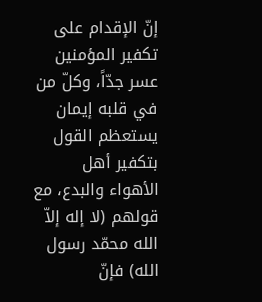إنّ الإقدام على تكفير المؤمنين عسر جدّاً، وكلّ من في قلبه إيمان يستعظم القول بتكفير أهل الأهواء والبدع، مع قولهم (لا إله إلاّ الله محمّد رسول الله) فإنّ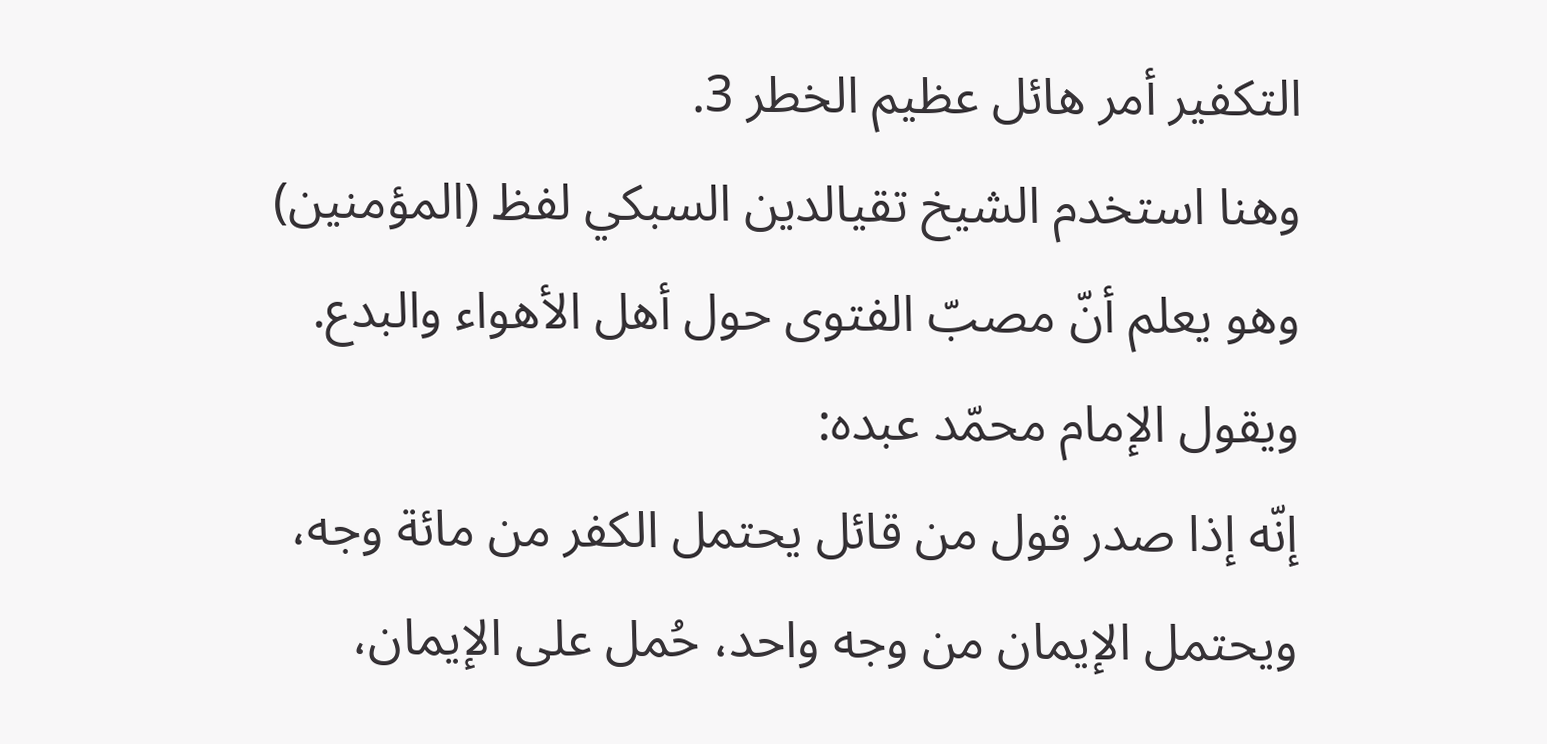التكفير أمر هائل عظيم الخطر 3.
وهنا استخدم الشيخ تقيالدين السبكي لفظ (المؤمنين) وهو يعلم أنّ مصبّ الفتوى حول أهل الأهواء والبدع.
ويقول الإمام محمّد عبده:
إنّه إذا صدر قول من قائل يحتمل الكفر من مائة وجه، ويحتمل الإيمان من وجه واحد، حُمل على الإيمان،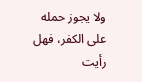ولا يجوز حمله على الكفر، فهل رأيت